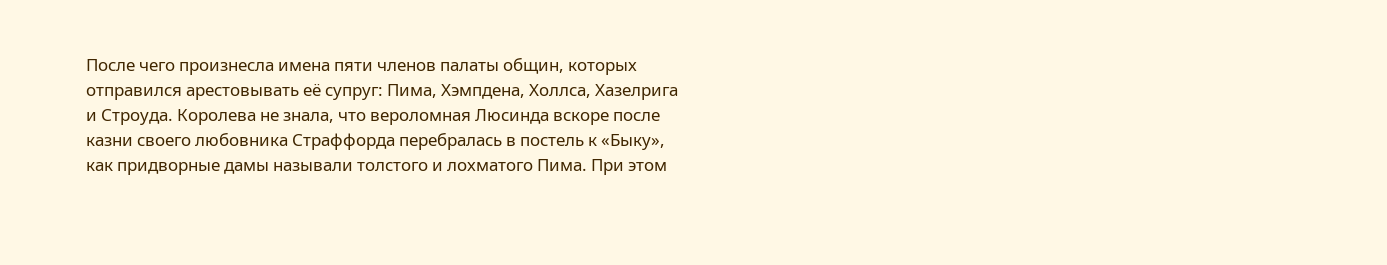После чего произнесла имена пяти членов палаты общин, которых отправился арестовывать её супруг: Пима, Хэмпдена, Холлса, Хазелрига и Строуда. Королева не знала, что вероломная Люсинда вскоре после казни своего любовника Страффорда перебралась в постель к «Быку», как придворные дамы называли толстого и лохматого Пима. При этом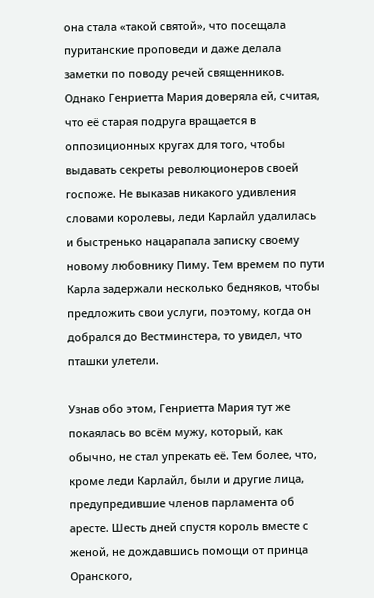она стала «такой святой», что посещала пуританские проповеди и даже делала заметки по поводу речей священников. Однако Генриетта Мария доверяла ей, считая, что её старая подруга вращается в оппозиционных кругах для того, чтобы выдавать секреты революционеров своей госпоже. Не выказав никакого удивления словами королевы, леди Карлайл удалилась и быстренько нацарапала записку своему новому любовнику Пиму. Тем времем по пути Карла задержали несколько бедняков, чтобы предложить свои услуги, поэтому, когда он добрался до Вестминстера, то увидел, что пташки улетели.

Узнав обо этом, Генриетта Мария тут же покаялась во всём мужу, который, как обычно, не стал упрекать её. Тем более, что, кроме леди Карлайл, были и другие лица, предупредившие членов парламента об аресте. Шесть дней спустя король вместе с женой, не дождавшись помощи от принца Оранского,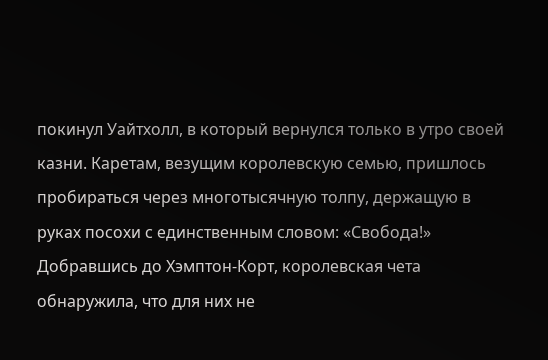покинул Уайтхолл, в который вернулся только в утро своей казни. Каретам, везущим королевскую семью, пришлось пробираться через многотысячную толпу, держащую в руках посохи с единственным словом: «Свобода!» Добравшись до Хэмптон-Корт, королевская чета обнаружила, что для них не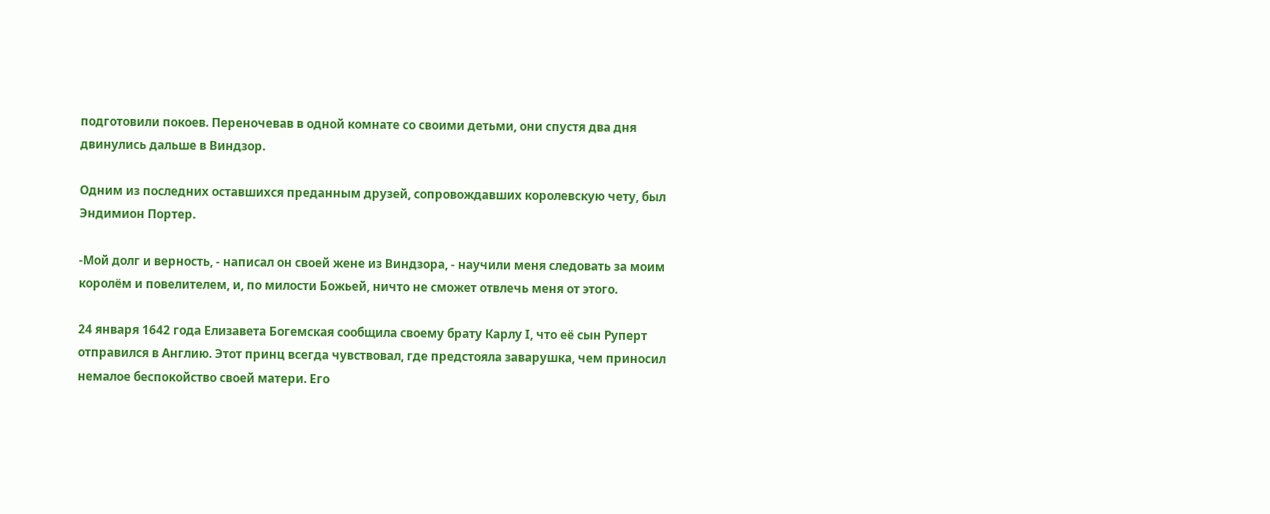подготовили покоев. Переночевав в одной комнате со своими детьми, они спустя два дня двинулись дальше в Виндзор.

Одним из последних оставшихся преданным друзей, сопровождавших королевскую чету, был Эндимион Портер.

-Мой долг и верность, - написал он своей жене из Виндзора, - научили меня следовать за моим королём и повелителем, и, по милости Божьей, ничто не сможет отвлечь меня от этого.

24 января 1642 года Елизавета Богемская сообщила своему брату Карлу I, что её сын Руперт отправился в Англию. Этот принц всегда чувствовал, где предстояла заварушка, чем приносил немалое беспокойство своей матери. Его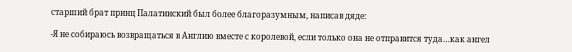старший брат принц Палатинский был более благоразумным, написав дяде:

-Я не собираюсь возвращаться в Англию вместе с королевой, если только она не отправится туда…как ангел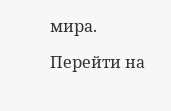мира.

Перейти на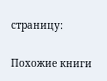страницу:

Похожие книги